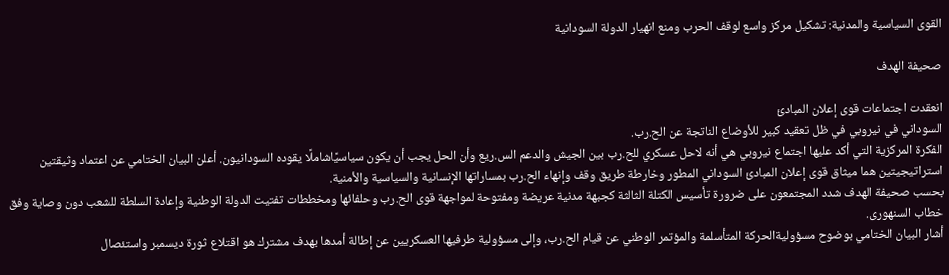القوى السياسية والمدنية: تشكيل مركز واسع لوقف الحرب ومنع انهيار الدولة السودانية

صحيفة الهدف

انعقدت اجتماعات قوى إعلان المبادئ
السوداني في نيروبي في ظل تعقيد كبير للأوضاع الناتجة عن الح.رب.
الفكرة المركزية التي أكد عليها اجتماع نيروبي هي أنه لاحل عسكري للح.رب بين الجيش والدعم الس.ريع وأن الحل يجب أن يكون سياسيًاشاملًا يقوده السودانيون. أعلن البيان الختامي عن اعتماد وثيقتين استراتيجيتين هما ميثاق قوى إعلان المبادئ السوداني المطور وخارطة طريق وقف وإنهاء الح.رب بمساراتها الإنسانية والسياسية والأمنية.
بحسب صحيفة الهدف شدد المجتمعون على ضرورة تأسيس الكتلة الثالثة كجبهة مدنية عريضة ومفتوحة لمواجهة قوى الح.رب وحلفائها ومخططات تفتيت الدولة الوطنية وإعادة السلطة للشعب دون وصاية وفق خطاب السنهورى.
أشار البيان الختامي بوضوح مسؤوليةالحركة المتأسلمة والمؤتمر الوطني عن قيام الح.رب، وإلى مسؤولية طرفيها العسكريين عن إطالة أمدها بهدف مشترك هو اقتلاع ثورة ديسمبر واستئصال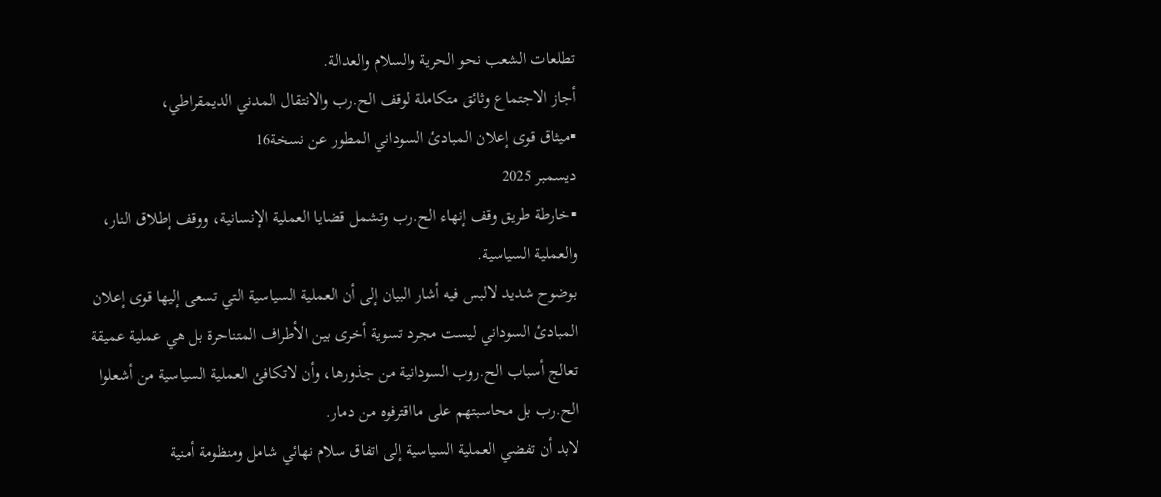تطلعات الشعب نحو الحرية والسلام والعدالة.
أجاز الاجتماع وثائق متكاملة لوقف الح.رب والانتقال المدني الديمقراطي،
▪ميثاق قوى إعلان المبادئ السوداني المطور عن نسخة16
ديسمبر 2025
▪خارطة طريق وقف إنهاء الح.رب وتشمل قضايا العملية الإنسانية، ووقف إطلاق النار، والعملية السياسية.
بوضوح شديد لالبس فيه أشار البيان إلى أن العملية السياسية التي تسعى إليها قوى إعلان المبادئ السوداني ليست مجرد تسوية أخرى بين الأطراف المتناحرة بل هي عملية عميقة تعالج أسباب الح.روب السودانية من جذورها، وأن لاتكافئ العملية السياسية من أشعلوا الح.رب بل محاسبتهم على مااقترفوه من دمار.
لابد أن تفضي العملية السياسية إلى اتفاق سلام نهائي شامل ومنظومة أمنية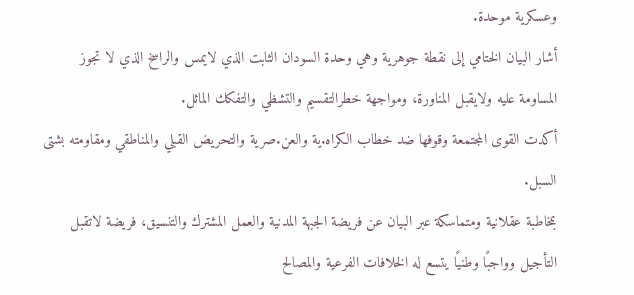وعسكرية موحدة.
أشار البيان الختامي إلى نقطة جوهرية وهي وحدة السودان الثابت الذي لايمس والراسخ الذي لا تجوز المساومة عليه ولايقبل المناورة، ومواجهة خطرالتقسيم والتشظي والتفكك الماثل.
أكدت القوى المجتمعة وقوفها ضد خطاب الكراه.ية والعن.صرية والتحريض القبلي والمناطقي ومقاومته بشتى السبل.
بمخاطبة عقلانية ومتماسكة عبر البيان عن فريضة الجبهة المدنية والعمل المشترك والتنسيق، فريضة لاتقبل التأجيل وواجبًا وطنيًا يتسع له الخلافات الفرعية والمصالح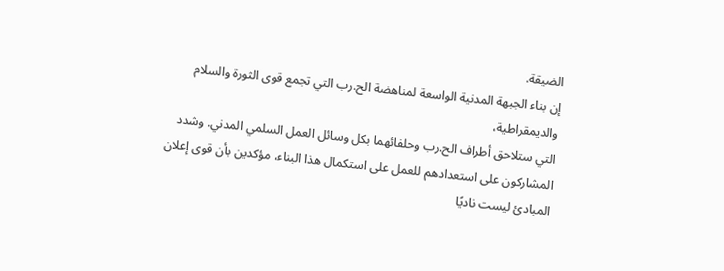الضيقة.
إن بناء الجبهة المدنية الواسعة لمناهضة الح.رب التي تجمع قوى الثورة والسلام والديمقراطية،
التي ستلاحق أطراف الح.رب وحلفائهما بكل وسائل العمل السلمي المدني. وشدد المشاركون على استعدادهم للعمل على استكمال هذا البناء، مؤكدين بأن قوى إعلان المبادئ ليست ناديًا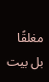مغلقًا بل بيت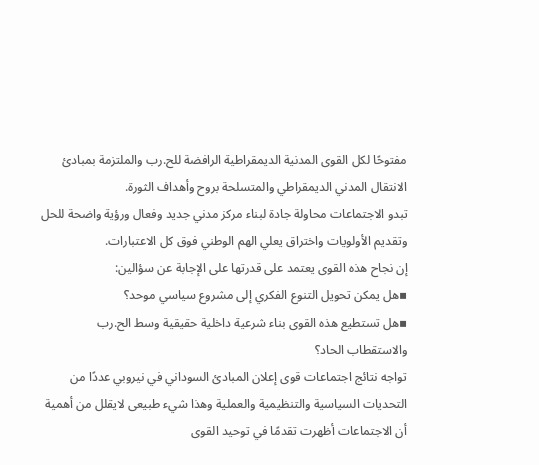مفتوحًا لكل القوى المدنية الديمقراطية الرافضة للح.رب والملتزمة بمبادئ الانتقال المدني الديمقراطي والمتسلحة بروح وأهداف الثورة.
تبدو الاجتماعات محاولة جادة لبناء مركز مدني جديد وفعال ورؤية واضحة للحل وتقديم الأولويات واختراق يعلي الهم الوطني فوق كل الاعتبارات.
إن نجاح هذه القوى يعتمد على قدرتها على الإجابة عن سؤالين:
▪هل يمكن تحويل التنوع الفكري إلى مشروع سياسي موحد؟
▪هل تستطيع هذه القوى بناء شرعية داخلية حقيقية وسط الح.رب والاستقطاب الحاد؟
تواجه نتائج اجتماعات قوى إعلان المبادئ السوداني في نيروبي عددًا من التحديات السياسية والتنظيمية والعملية وهذا شيء طبيعى لايقلل من أهمية أن الاجتماعات أظهرت تقدمًا في توحيد القوى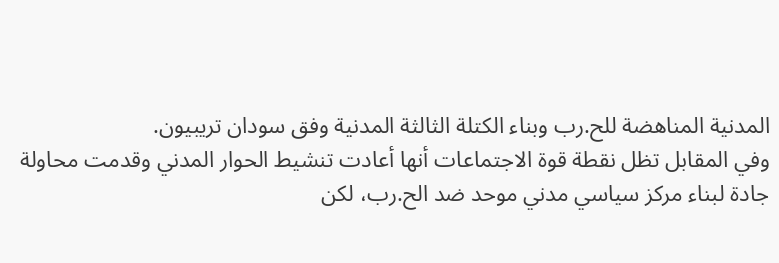المدنية المناهضة للح.رب وبناء الكتلة الثالثة المدنية وفق سودان تريبيون.
وفي المقابل تظل نقطة قوة الاجتماعات أنها أعادت تنشيط الحوار المدني وقدمت محاولة جادة لبناء مركز سياسي مدني موحد ضد الح.رب، لكن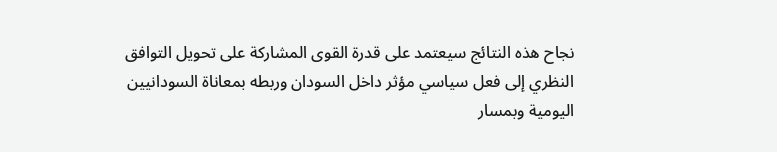نجاح هذه النتائج سيعتمد على قدرة القوى المشاركة على تحويل التوافق النظري إلى فعل سياسي مؤثر داخل السودان وربطه بمعاناة السودانيين اليومية وبمسار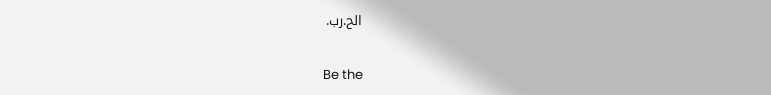الح.رب.

Be the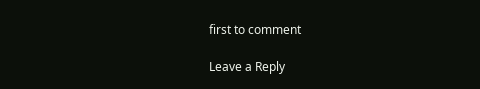first to comment

Leave a Reply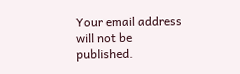Your email address will not be published.